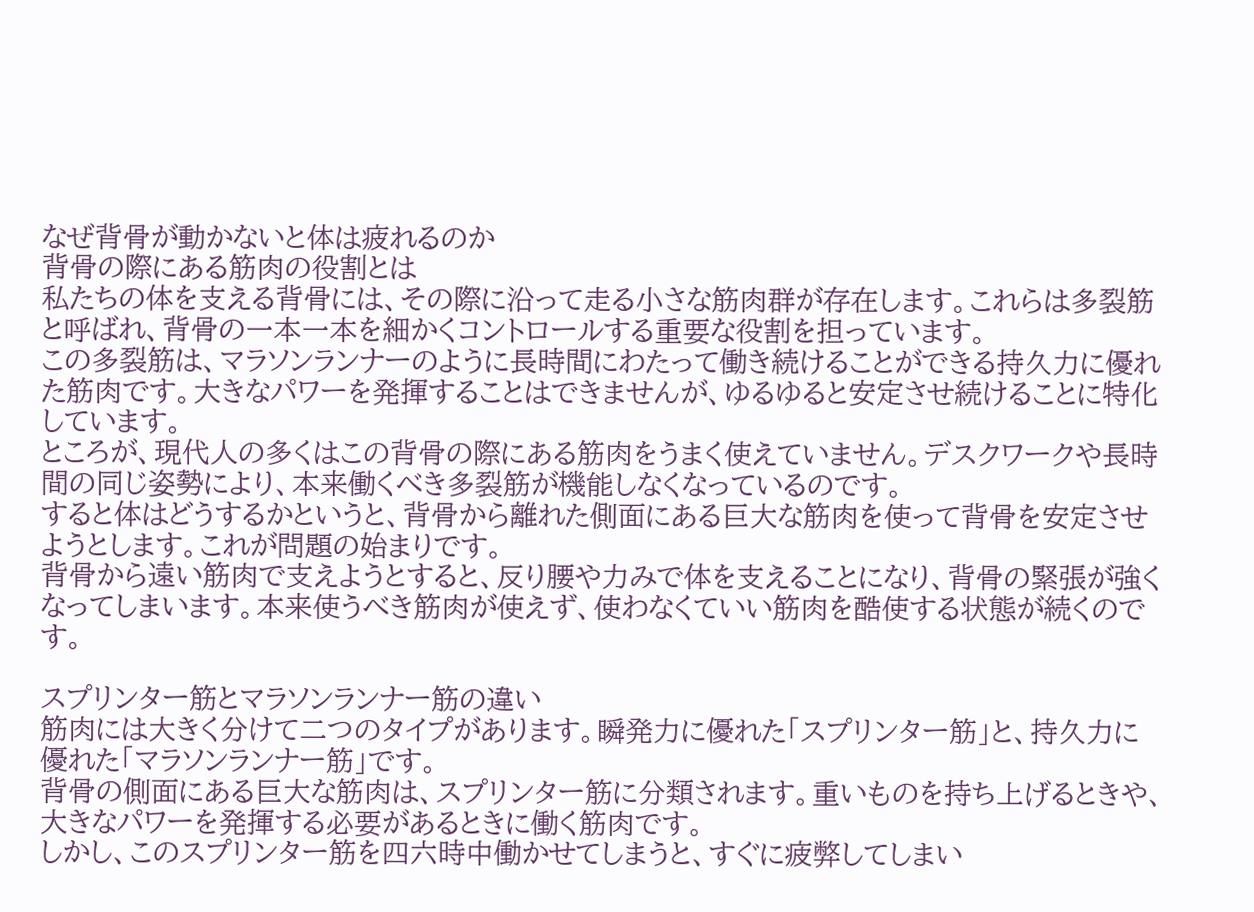なぜ背骨が動かないと体は疲れるのか
背骨の際にある筋肉の役割とは
私たちの体を支える背骨には、その際に沿って走る小さな筋肉群が存在します。これらは多裂筋と呼ばれ、背骨の一本一本を細かくコントロールする重要な役割を担っています。
この多裂筋は、マラソンランナーのように長時間にわたって働き続けることができる持久力に優れた筋肉です。大きなパワーを発揮することはできませんが、ゆるゆると安定させ続けることに特化しています。
ところが、現代人の多くはこの背骨の際にある筋肉をうまく使えていません。デスクワークや長時間の同じ姿勢により、本来働くべき多裂筋が機能しなくなっているのです。
すると体はどうするかというと、背骨から離れた側面にある巨大な筋肉を使って背骨を安定させようとします。これが問題の始まりです。
背骨から遠い筋肉で支えようとすると、反り腰や力みで体を支えることになり、背骨の緊張が強くなってしまいます。本来使うべき筋肉が使えず、使わなくていい筋肉を酷使する状態が続くのです。

スプリンター筋とマラソンランナー筋の違い
筋肉には大きく分けて二つのタイプがあります。瞬発力に優れた「スプリンター筋」と、持久力に優れた「マラソンランナー筋」です。
背骨の側面にある巨大な筋肉は、スプリンター筋に分類されます。重いものを持ち上げるときや、大きなパワーを発揮する必要があるときに働く筋肉です。
しかし、このスプリンター筋を四六時中働かせてしまうと、すぐに疲弊してしまい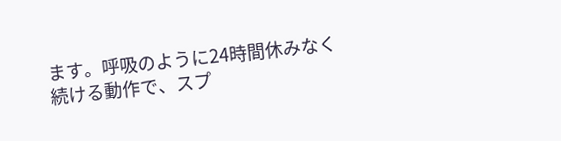ます。呼吸のように24時間休みなく続ける動作で、スプ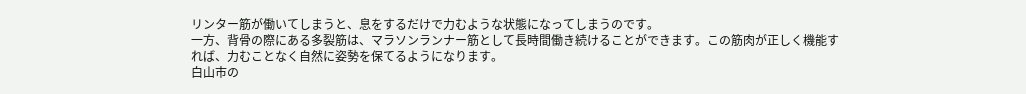リンター筋が働いてしまうと、息をするだけで力むような状態になってしまうのです。
一方、背骨の際にある多裂筋は、マラソンランナー筋として長時間働き続けることができます。この筋肉が正しく機能すれば、力むことなく自然に姿勢を保てるようになります。
白山市の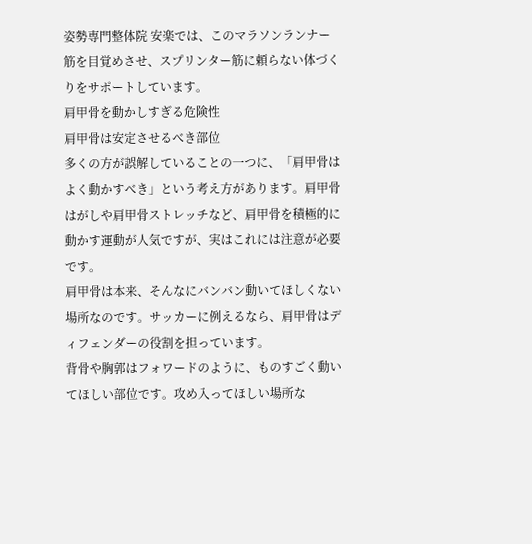姿勢専門整体院 安楽では、このマラソンランナー筋を目覚めさせ、スプリンター筋に頼らない体づくりをサポートしています。
肩甲骨を動かしすぎる危険性
肩甲骨は安定させるべき部位
多くの方が誤解していることの一つに、「肩甲骨はよく動かすべき」という考え方があります。肩甲骨はがしや肩甲骨ストレッチなど、肩甲骨を積極的に動かす運動が人気ですが、実はこれには注意が必要です。
肩甲骨は本来、そんなにバンバン動いてほしくない場所なのです。サッカーに例えるなら、肩甲骨はディフェンダーの役割を担っています。
背骨や胸郭はフォワードのように、ものすごく動いてほしい部位です。攻め入ってほしい場所な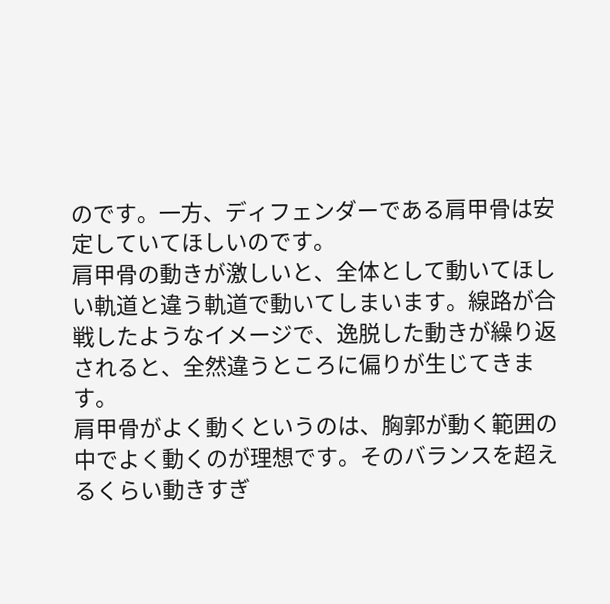のです。一方、ディフェンダーである肩甲骨は安定していてほしいのです。
肩甲骨の動きが激しいと、全体として動いてほしい軌道と違う軌道で動いてしまいます。線路が合戦したようなイメージで、逸脱した動きが繰り返されると、全然違うところに偏りが生じてきます。
肩甲骨がよく動くというのは、胸郭が動く範囲の中でよく動くのが理想です。そのバランスを超えるくらい動きすぎ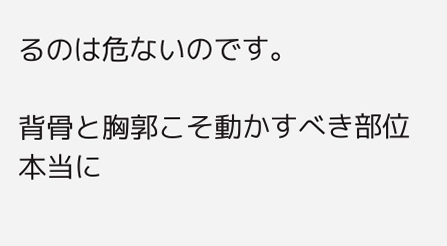るのは危ないのです。

背骨と胸郭こそ動かすべき部位
本当に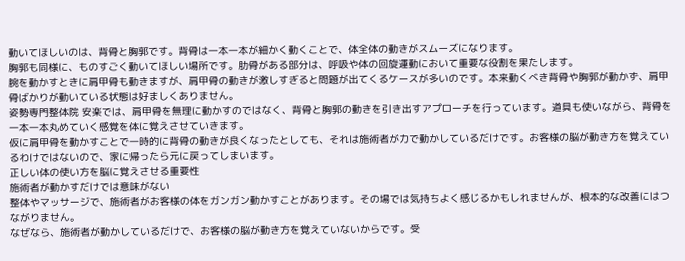動いてほしいのは、背骨と胸郭です。背骨は一本一本が細かく動くことで、体全体の動きがスムーズになります。
胸郭も同様に、ものすごく動いてほしい場所です。肋骨がある部分は、呼吸や体の回旋運動において重要な役割を果たします。
腕を動かすときに肩甲骨も動きますが、肩甲骨の動きが激しすぎると問題が出てくるケースが多いのです。本来動くべき背骨や胸郭が動かず、肩甲骨ばかりが動いている状態は好ましくありません。
姿勢専門整体院 安楽では、肩甲骨を無理に動かすのではなく、背骨と胸郭の動きを引き出すアプローチを行っています。道具も使いながら、背骨を一本一本丸めていく感覚を体に覚えさせていきます。
仮に肩甲骨を動かすことで一時的に背骨の動きが良くなったとしても、それは施術者が力で動かしているだけです。お客様の脳が動き方を覚えているわけではないので、家に帰ったら元に戻ってしまいます。
正しい体の使い方を脳に覚えさせる重要性
施術者が動かすだけでは意味がない
整体やマッサージで、施術者がお客様の体をガンガン動かすことがあります。その場では気持ちよく感じるかもしれませんが、根本的な改善にはつながりません。
なぜなら、施術者が動かしているだけで、お客様の脳が動き方を覚えていないからです。受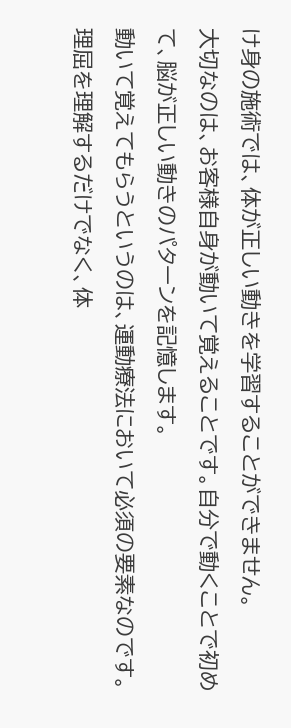け身の施術では、体が正しい動きを学習することができません。
大切なのは、お客様自身が動いて覚えることです。自分で動くことで初めて、脳が正しい動きのパターンを記憶します。
動いて覚えてもらうというのは、運動療法において必須の要素なのです。理屈を理解するだけでなく、体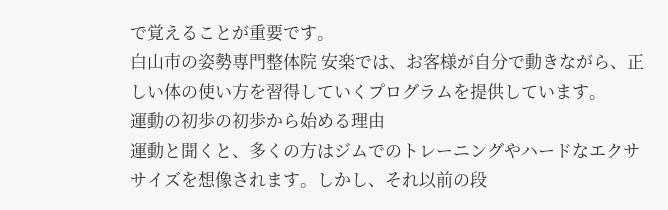で覚えることが重要です。
白山市の姿勢専門整体院 安楽では、お客様が自分で動きながら、正しい体の使い方を習得していくプログラムを提供しています。
運動の初歩の初歩から始める理由
運動と聞くと、多くの方はジムでのトレーニングやハードなエクササイズを想像されます。しかし、それ以前の段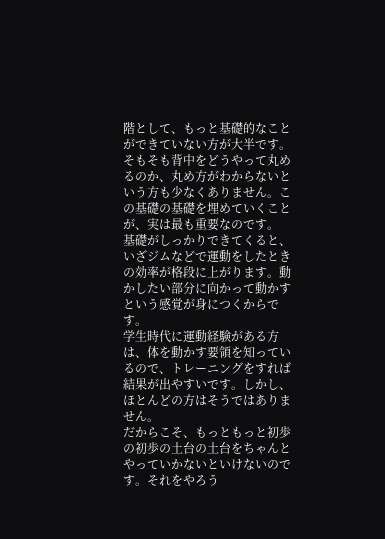階として、もっと基礎的なことができていない方が大半です。
そもそも背中をどうやって丸めるのか、丸め方がわからないという方も少なくありません。この基礎の基礎を埋めていくことが、実は最も重要なのです。
基礎がしっかりできてくると、いざジムなどで運動をしたときの効率が格段に上がります。動かしたい部分に向かって動かすという感覚が身につくからです。
学生時代に運動経験がある方は、体を動かす要領を知っているので、トレーニングをすれば結果が出やすいです。しかし、ほとんどの方はそうではありません。
だからこそ、もっともっと初歩の初歩の土台の土台をちゃんとやっていかないといけないのです。それをやろう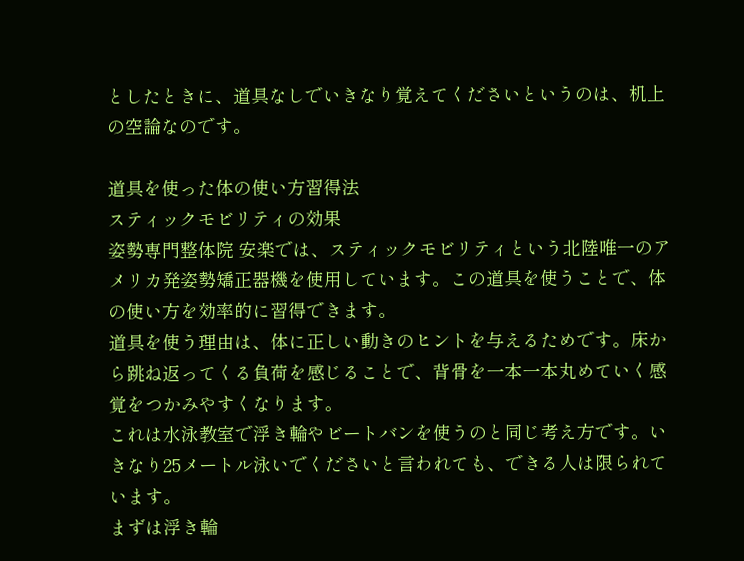としたときに、道具なしでいきなり覚えてくださいというのは、机上の空論なのです。

道具を使った体の使い方習得法
スティックモビリティの効果
姿勢専門整体院 安楽では、スティックモビリティという北陸唯一のアメリカ発姿勢矯正器機を使用しています。この道具を使うことで、体の使い方を効率的に習得できます。
道具を使う理由は、体に正しい動きのヒントを与えるためです。床から跳ね返ってくる負荷を感じることで、背骨を一本一本丸めていく感覚をつかみやすくなります。
これは水泳教室で浮き輪やビートバンを使うのと同じ考え方です。いきなり25メートル泳いでくださいと言われても、できる人は限られています。
まずは浮き輪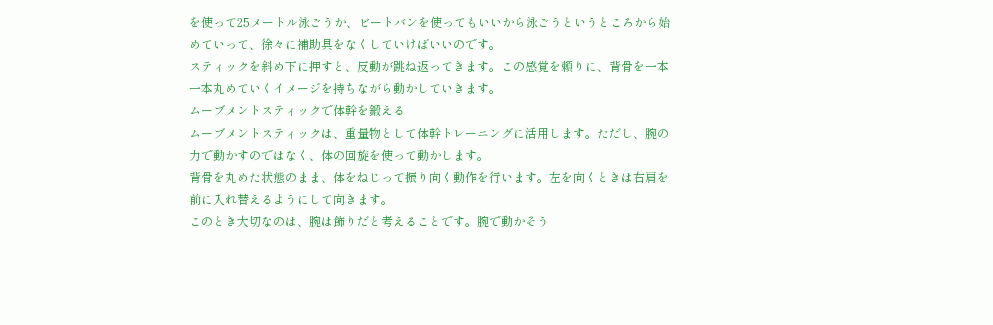を使って25メートル泳ごうか、ビートバンを使ってもいいから泳ごうというところから始めていって、徐々に補助具をなくしていけばいいのです。
スティックを斜め下に押すと、反動が跳ね返ってきます。この感覚を頼りに、背骨を一本一本丸めていくイメージを持ちながら動かしていきます。
ムーブメントスティックで体幹を鍛える
ムーブメントスティックは、重量物として体幹トレーニングに活用します。ただし、腕の力で動かすのではなく、体の回旋を使って動かします。
背骨を丸めた状態のまま、体をねじって振り向く動作を行います。左を向くときは右肩を前に入れ替えるようにして向きます。
このとき大切なのは、腕は飾りだと考えることです。腕で動かそう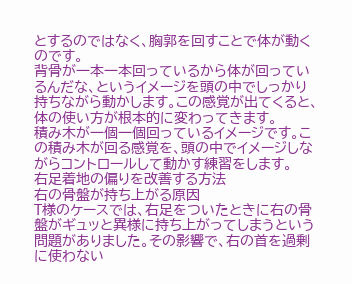とするのではなく、胸郭を回すことで体が動くのです。
背骨が一本一本回っているから体が回っているんだな、というイメージを頭の中でしっかり持ちながら動かします。この感覚が出てくると、体の使い方が根本的に変わってきます。
積み木が一個一個回っているイメージです。この積み木が回る感覚を、頭の中でイメージしながらコントロールして動かす練習をします。
右足着地の偏りを改善する方法
右の骨盤が持ち上がる原因
T様のケースでは、右足をついたときに右の骨盤がギュッと異様に持ち上がってしまうという問題がありました。その影響で、右の首を過剰に使わない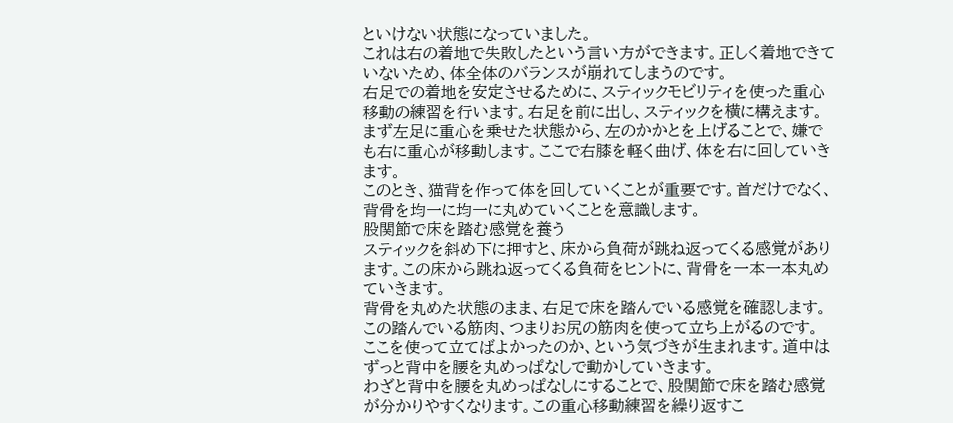といけない状態になっていました。
これは右の着地で失敗したという言い方ができます。正しく着地できていないため、体全体のバランスが崩れてしまうのです。
右足での着地を安定させるために、スティックモビリティを使った重心移動の練習を行います。右足を前に出し、スティックを横に構えます。
まず左足に重心を乗せた状態から、左のかかとを上げることで、嫌でも右に重心が移動します。ここで右膝を軽く曲げ、体を右に回していきます。
このとき、猫背を作って体を回していくことが重要です。首だけでなく、背骨を均一に均一に丸めていくことを意識します。
股関節で床を踏む感覚を養う
スティックを斜め下に押すと、床から負荷が跳ね返ってくる感覚があります。この床から跳ね返ってくる負荷をヒントに、背骨を一本一本丸めていきます。
背骨を丸めた状態のまま、右足で床を踏んでいる感覚を確認します。この踏んでいる筋肉、つまりお尻の筋肉を使って立ち上がるのです。
ここを使って立てばよかったのか、という気づきが生まれます。道中はずっと背中を腰を丸めっぱなしで動かしていきます。
わざと背中を腰を丸めっぱなしにすることで、股関節で床を踏む感覚が分かりやすくなります。この重心移動練習を繰り返すこ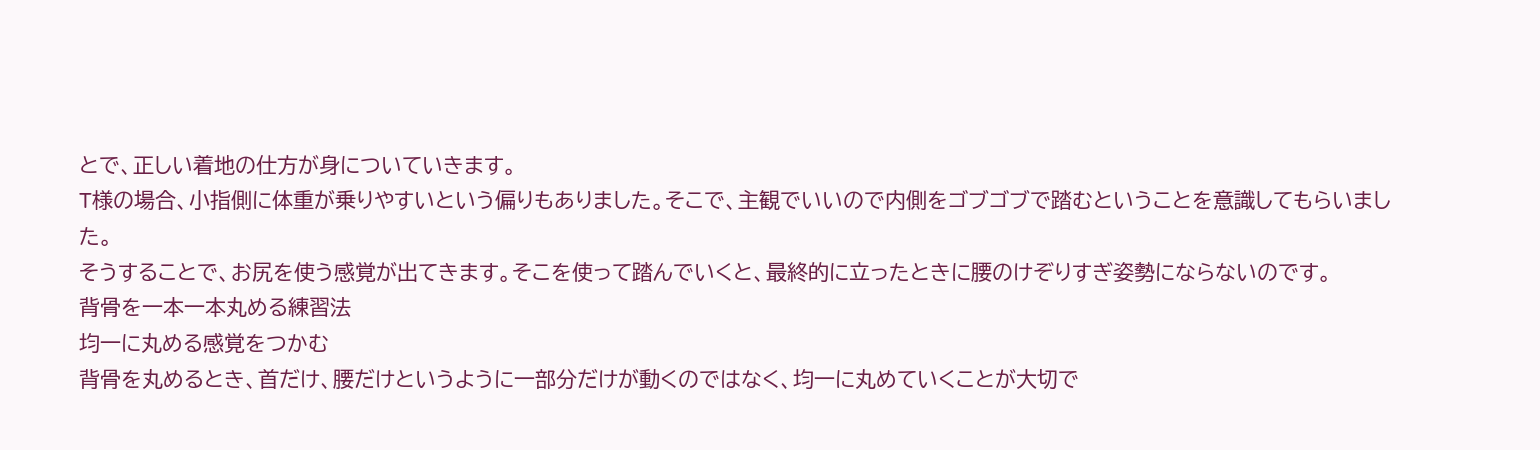とで、正しい着地の仕方が身についていきます。
T様の場合、小指側に体重が乗りやすいという偏りもありました。そこで、主観でいいので内側をゴブゴブで踏むということを意識してもらいました。
そうすることで、お尻を使う感覚が出てきます。そこを使って踏んでいくと、最終的に立ったときに腰のけぞりすぎ姿勢にならないのです。
背骨を一本一本丸める練習法
均一に丸める感覚をつかむ
背骨を丸めるとき、首だけ、腰だけというように一部分だけが動くのではなく、均一に丸めていくことが大切で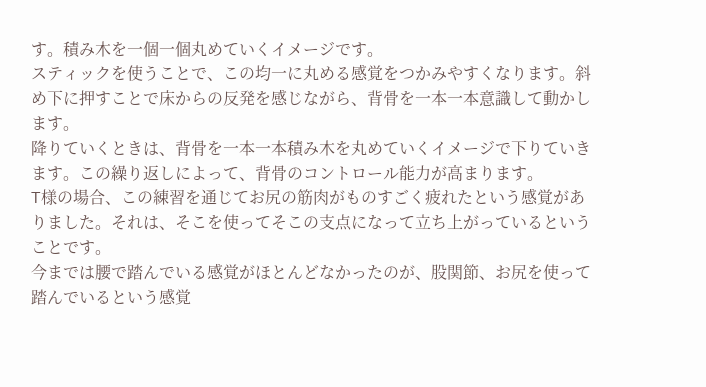す。積み木を一個一個丸めていくイメージです。
スティックを使うことで、この均一に丸める感覚をつかみやすくなります。斜め下に押すことで床からの反発を感じながら、背骨を一本一本意識して動かします。
降りていくときは、背骨を一本一本積み木を丸めていくイメージで下りていきます。この繰り返しによって、背骨のコントロール能力が高まります。
T様の場合、この練習を通じてお尻の筋肉がものすごく疲れたという感覚がありました。それは、そこを使ってそこの支点になって立ち上がっているということです。
今までは腰で踏んでいる感覚がほとんどなかったのが、股関節、お尻を使って踏んでいるという感覚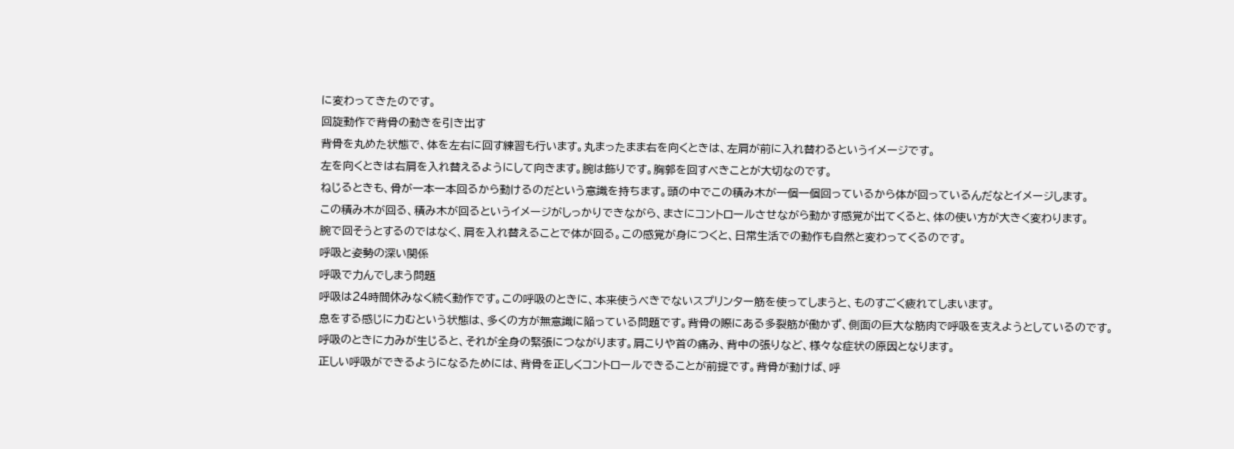に変わってきたのです。
回旋動作で背骨の動きを引き出す
背骨を丸めた状態で、体を左右に回す練習も行います。丸まったまま右を向くときは、左肩が前に入れ替わるというイメージです。
左を向くときは右肩を入れ替えるようにして向きます。腕は飾りです。胸郭を回すべきことが大切なのです。
ねじるときも、骨が一本一本回るから動けるのだという意識を持ちます。頭の中でこの積み木が一個一個回っているから体が回っているんだなとイメージします。
この積み木が回る、積み木が回るというイメージがしっかりできながら、まさにコントロールさせながら動かす感覚が出てくると、体の使い方が大きく変わります。
腕で回そうとするのではなく、肩を入れ替えることで体が回る。この感覚が身につくと、日常生活での動作も自然と変わってくるのです。
呼吸と姿勢の深い関係
呼吸で力んでしまう問題
呼吸は24時間休みなく続く動作です。この呼吸のときに、本来使うべきでないスプリンター筋を使ってしまうと、ものすごく疲れてしまいます。
息をする感じに力むという状態は、多くの方が無意識に陥っている問題です。背骨の際にある多裂筋が働かず、側面の巨大な筋肉で呼吸を支えようとしているのです。
呼吸のときに力みが生じると、それが全身の緊張につながります。肩こりや首の痛み、背中の張りなど、様々な症状の原因となります。
正しい呼吸ができるようになるためには、背骨を正しくコントロールできることが前提です。背骨が動けば、呼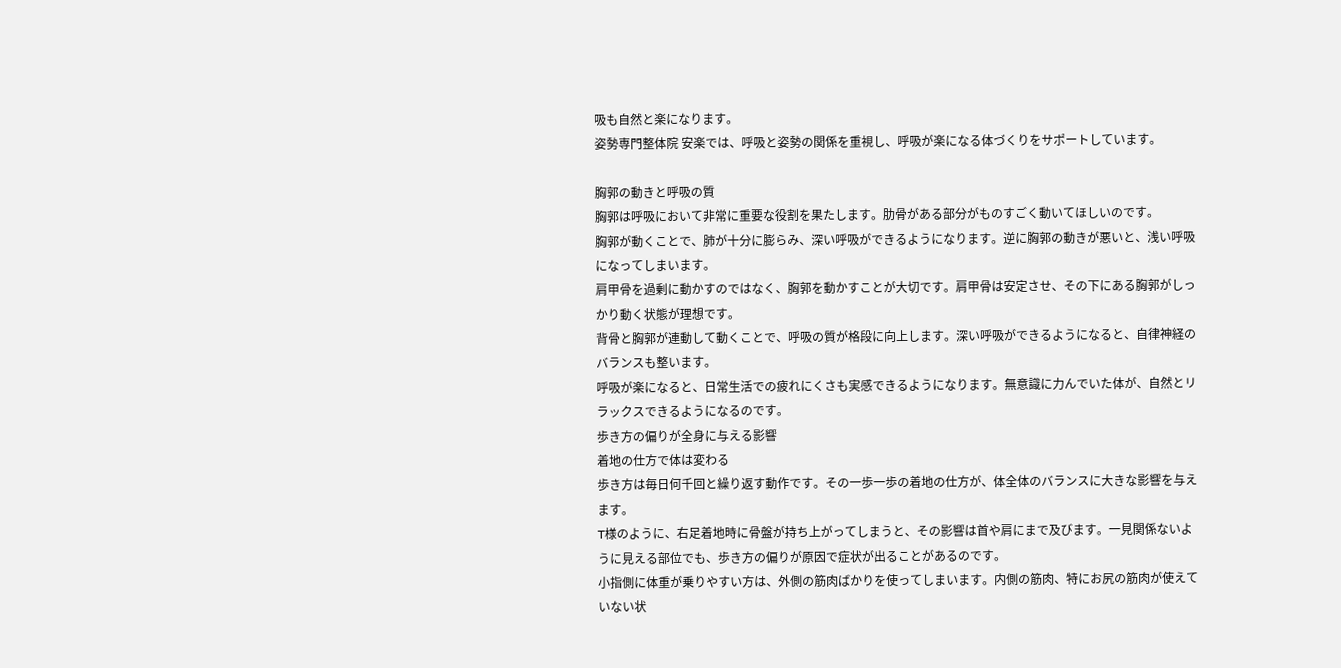吸も自然と楽になります。
姿勢専門整体院 安楽では、呼吸と姿勢の関係を重視し、呼吸が楽になる体づくりをサポートしています。

胸郭の動きと呼吸の質
胸郭は呼吸において非常に重要な役割を果たします。肋骨がある部分がものすごく動いてほしいのです。
胸郭が動くことで、肺が十分に膨らみ、深い呼吸ができるようになります。逆に胸郭の動きが悪いと、浅い呼吸になってしまいます。
肩甲骨を過剰に動かすのではなく、胸郭を動かすことが大切です。肩甲骨は安定させ、その下にある胸郭がしっかり動く状態が理想です。
背骨と胸郭が連動して動くことで、呼吸の質が格段に向上します。深い呼吸ができるようになると、自律神経のバランスも整います。
呼吸が楽になると、日常生活での疲れにくさも実感できるようになります。無意識に力んでいた体が、自然とリラックスできるようになるのです。
歩き方の偏りが全身に与える影響
着地の仕方で体は変わる
歩き方は毎日何千回と繰り返す動作です。その一歩一歩の着地の仕方が、体全体のバランスに大きな影響を与えます。
T様のように、右足着地時に骨盤が持ち上がってしまうと、その影響は首や肩にまで及びます。一見関係ないように見える部位でも、歩き方の偏りが原因で症状が出ることがあるのです。
小指側に体重が乗りやすい方は、外側の筋肉ばかりを使ってしまいます。内側の筋肉、特にお尻の筋肉が使えていない状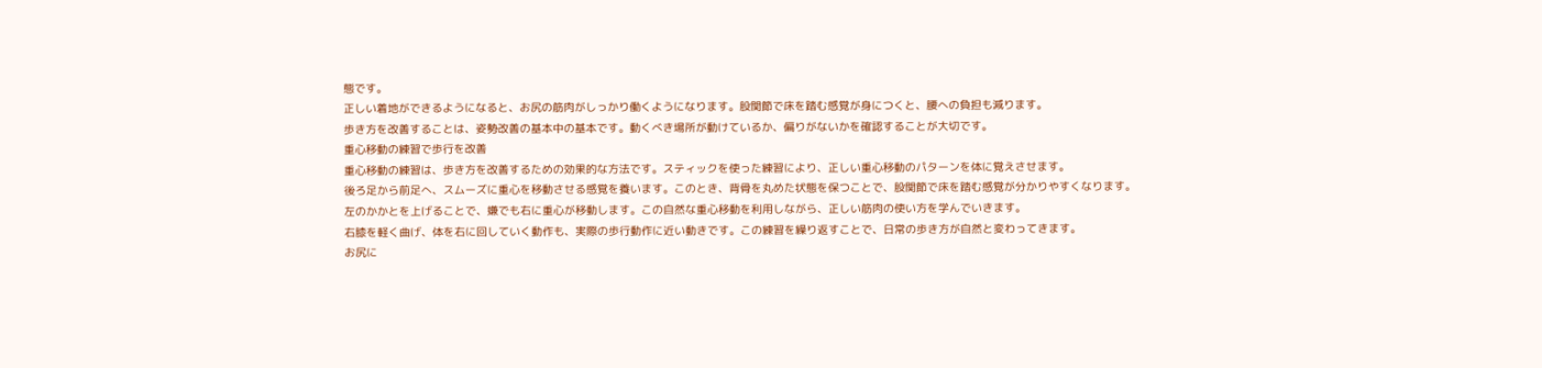態です。
正しい着地ができるようになると、お尻の筋肉がしっかり働くようになります。股関節で床を踏む感覚が身につくと、腰への負担も減ります。
歩き方を改善することは、姿勢改善の基本中の基本です。動くべき場所が動けているか、偏りがないかを確認することが大切です。
重心移動の練習で歩行を改善
重心移動の練習は、歩き方を改善するための効果的な方法です。スティックを使った練習により、正しい重心移動のパターンを体に覚えさせます。
後ろ足から前足へ、スムーズに重心を移動させる感覚を養います。このとき、背骨を丸めた状態を保つことで、股関節で床を踏む感覚が分かりやすくなります。
左のかかとを上げることで、嫌でも右に重心が移動します。この自然な重心移動を利用しながら、正しい筋肉の使い方を学んでいきます。
右膝を軽く曲げ、体を右に回していく動作も、実際の歩行動作に近い動きです。この練習を繰り返すことで、日常の歩き方が自然と変わってきます。
お尻に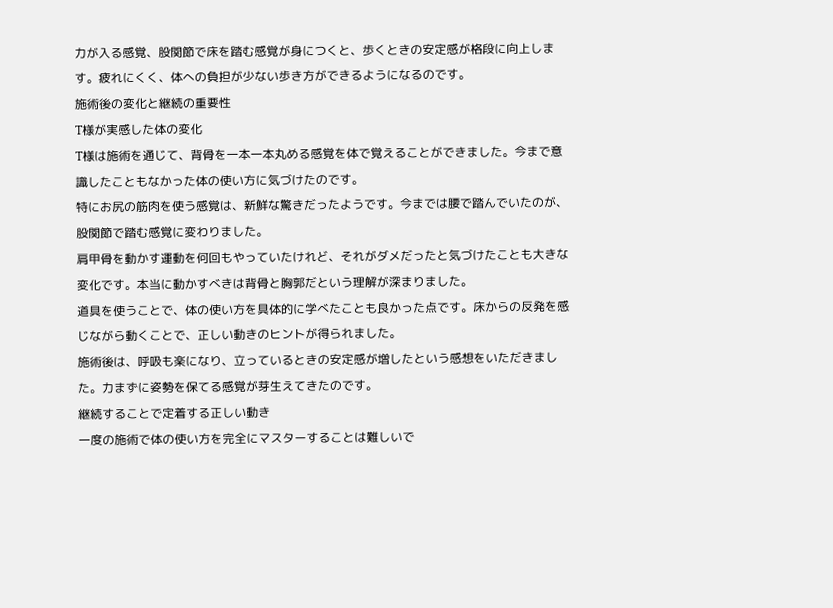力が入る感覚、股関節で床を踏む感覚が身につくと、歩くときの安定感が格段に向上します。疲れにくく、体への負担が少ない歩き方ができるようになるのです。
施術後の変化と継続の重要性
T様が実感した体の変化
T様は施術を通じて、背骨を一本一本丸める感覚を体で覚えることができました。今まで意識したこともなかった体の使い方に気づけたのです。
特にお尻の筋肉を使う感覚は、新鮮な驚きだったようです。今までは腰で踏んでいたのが、股関節で踏む感覚に変わりました。
肩甲骨を動かす運動を何回もやっていたけれど、それがダメだったと気づけたことも大きな変化です。本当に動かすべきは背骨と胸郭だという理解が深まりました。
道具を使うことで、体の使い方を具体的に学べたことも良かった点です。床からの反発を感じながら動くことで、正しい動きのヒントが得られました。
施術後は、呼吸も楽になり、立っているときの安定感が増したという感想をいただきました。力まずに姿勢を保てる感覚が芽生えてきたのです。
継続することで定着する正しい動き
一度の施術で体の使い方を完全にマスターすることは難しいで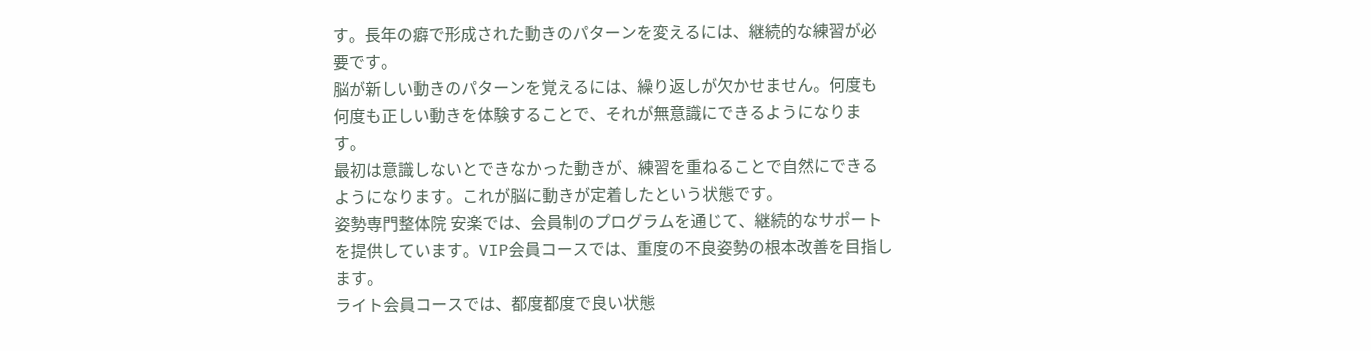す。長年の癖で形成された動きのパターンを変えるには、継続的な練習が必要です。
脳が新しい動きのパターンを覚えるには、繰り返しが欠かせません。何度も何度も正しい動きを体験することで、それが無意識にできるようになります。
最初は意識しないとできなかった動きが、練習を重ねることで自然にできるようになります。これが脳に動きが定着したという状態です。
姿勢専門整体院 安楽では、会員制のプログラムを通じて、継続的なサポートを提供しています。VIP会員コースでは、重度の不良姿勢の根本改善を目指します。
ライト会員コースでは、都度都度で良い状態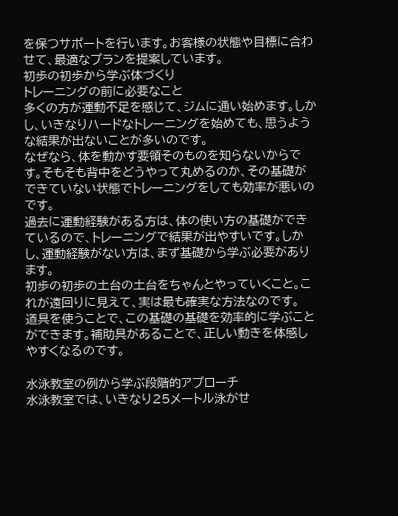を保つサポートを行います。お客様の状態や目標に合わせて、最適なプランを提案しています。
初歩の初歩から学ぶ体づくり
トレーニングの前に必要なこと
多くの方が運動不足を感じて、ジムに通い始めます。しかし、いきなりハードなトレーニングを始めても、思うような結果が出ないことが多いのです。
なぜなら、体を動かす要領そのものを知らないからです。そもそも背中をどうやって丸めるのか、その基礎ができていない状態でトレーニングをしても効率が悪いのです。
過去に運動経験がある方は、体の使い方の基礎ができているので、トレーニングで結果が出やすいです。しかし、運動経験がない方は、まず基礎から学ぶ必要があります。
初歩の初歩の土台の土台をちゃんとやっていくこと。これが遠回りに見えて、実は最も確実な方法なのです。
道具を使うことで、この基礎の基礎を効率的に学ぶことができます。補助具があることで、正しい動きを体感しやすくなるのです。

水泳教室の例から学ぶ段階的アプローチ
水泳教室では、いきなり25メートル泳がせ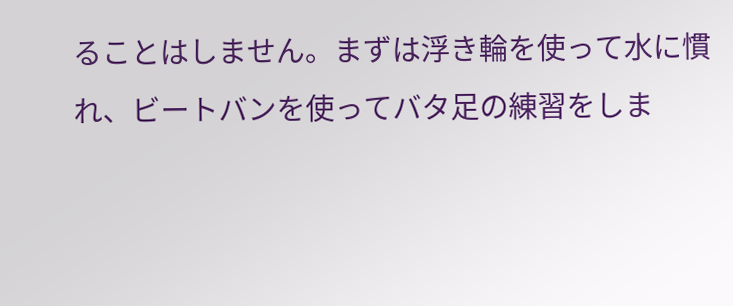ることはしません。まずは浮き輪を使って水に慣れ、ビートバンを使ってバタ足の練習をしま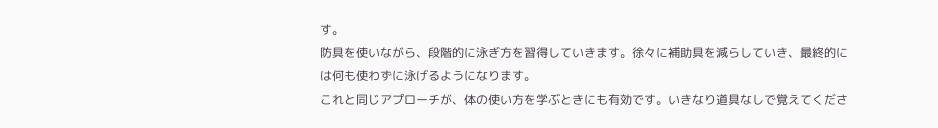す。
防具を使いながら、段階的に泳ぎ方を習得していきます。徐々に補助具を減らしていき、最終的には何も使わずに泳げるようになります。
これと同じアプローチが、体の使い方を学ぶときにも有効です。いきなり道具なしで覚えてくださ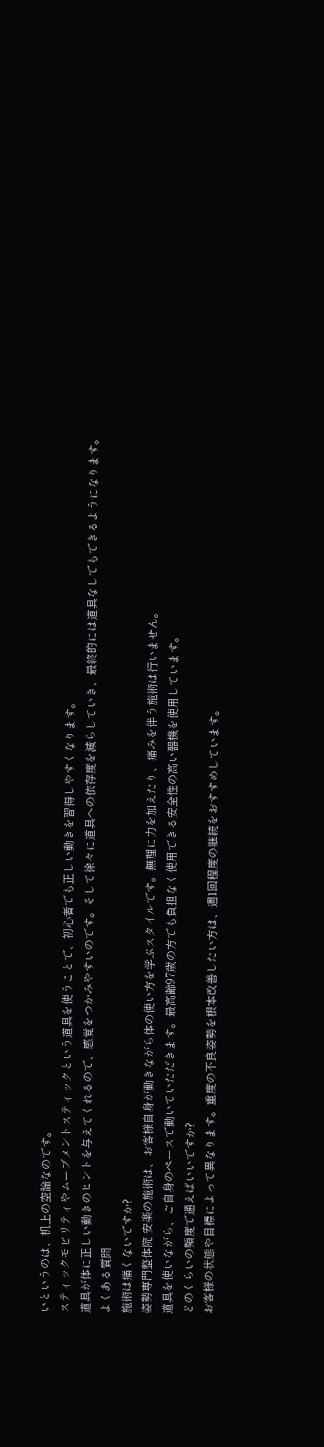いというのは、机上の空論なのです。
スティックモビリティやムーブメントスティックという道具を使うことで、初心者でも正しい動きを習得しやすくなります。
道具が体に正しい動きのヒントを与えてくれるので、感覚をつかみやすいのです。そして徐々に道具への依存度を減らしていき、最終的には道具なしでもできるようになります。
よくある質問
施術は痛くないですか?
姿勢専門整体院 安楽の施術は、お客様自身が動きながら体の使い方を学ぶスタイルです。無理に力を加えたり、痛みを伴う施術は行いません。
道具を使いながら、ご自身のペースで動いていただきます。最高齢97歳の方でも負担なく使用できる安全性の高い器機を使用しています。
どのくらいの頻度で通えばいいですか?
お客様の状態や目標によって異なります。重度の不良姿勢を根本改善したい方は、週1回程度の継続をおすすめしています。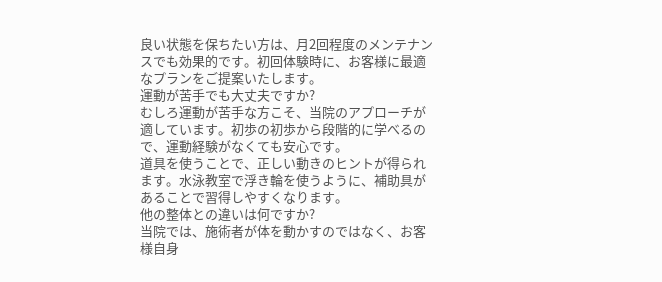良い状態を保ちたい方は、月2回程度のメンテナンスでも効果的です。初回体験時に、お客様に最適なプランをご提案いたします。
運動が苦手でも大丈夫ですか?
むしろ運動が苦手な方こそ、当院のアプローチが適しています。初歩の初歩から段階的に学べるので、運動経験がなくても安心です。
道具を使うことで、正しい動きのヒントが得られます。水泳教室で浮き輪を使うように、補助具があることで習得しやすくなります。
他の整体との違いは何ですか?
当院では、施術者が体を動かすのではなく、お客様自身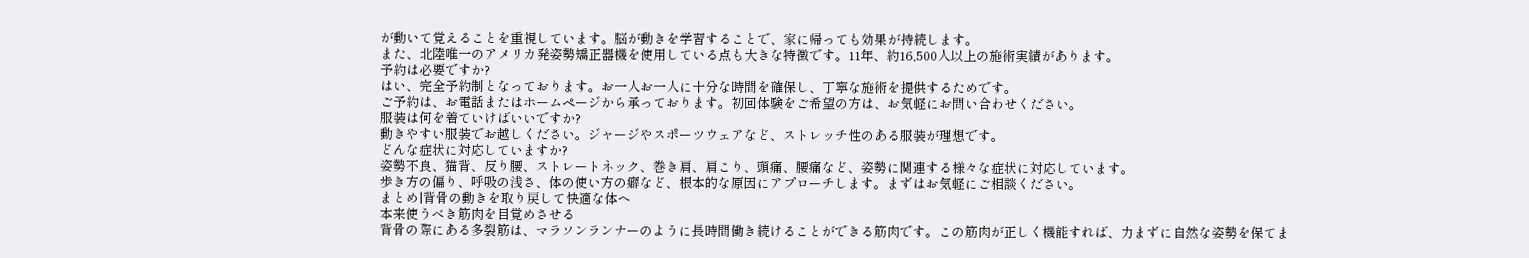が動いて覚えることを重視しています。脳が動きを学習することで、家に帰っても効果が持続します。
また、北陸唯一のアメリカ発姿勢矯正器機を使用している点も大きな特徴です。11年、約16,500人以上の施術実績があります。
予約は必要ですか?
はい、完全予約制となっております。お一人お一人に十分な時間を確保し、丁寧な施術を提供するためです。
ご予約は、お電話またはホームページから承っております。初回体験をご希望の方は、お気軽にお問い合わせください。
服装は何を着ていけばいいですか?
動きやすい服装でお越しください。ジャージやスポーツウェアなど、ストレッチ性のある服装が理想です。
どんな症状に対応していますか?
姿勢不良、猫背、反り腰、ストレートネック、巻き肩、肩こり、頭痛、腰痛など、姿勢に関連する様々な症状に対応しています。
歩き方の偏り、呼吸の浅さ、体の使い方の癖など、根本的な原因にアプローチします。まずはお気軽にご相談ください。
まとめ|背骨の動きを取り戻して快適な体へ
本来使うべき筋肉を目覚めさせる
背骨の際にある多裂筋は、マラソンランナーのように長時間働き続けることができる筋肉です。この筋肉が正しく機能すれば、力まずに自然な姿勢を保てま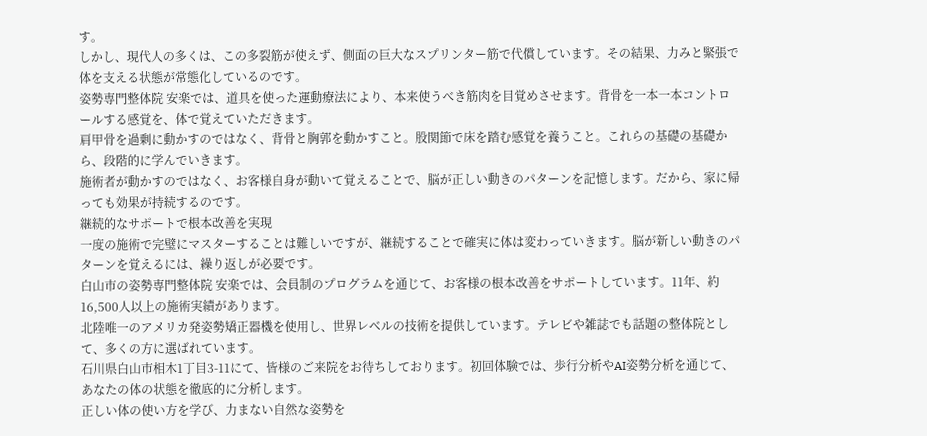す。
しかし、現代人の多くは、この多裂筋が使えず、側面の巨大なスプリンター筋で代償しています。その結果、力みと緊張で体を支える状態が常態化しているのです。
姿勢専門整体院 安楽では、道具を使った運動療法により、本来使うべき筋肉を目覚めさせます。背骨を一本一本コントロールする感覚を、体で覚えていただきます。
肩甲骨を過剰に動かすのではなく、背骨と胸郭を動かすこと。股関節で床を踏む感覚を養うこと。これらの基礎の基礎から、段階的に学んでいきます。
施術者が動かすのではなく、お客様自身が動いて覚えることで、脳が正しい動きのパターンを記憶します。だから、家に帰っても効果が持続するのです。
継続的なサポートで根本改善を実現
一度の施術で完璧にマスターすることは難しいですが、継続することで確実に体は変わっていきます。脳が新しい動きのパターンを覚えるには、繰り返しが必要です。
白山市の姿勢専門整体院 安楽では、会員制のプログラムを通じて、お客様の根本改善をサポートしています。11年、約16,500人以上の施術実績があります。
北陸唯一のアメリカ発姿勢矯正器機を使用し、世界レベルの技術を提供しています。テレビや雑誌でも話題の整体院として、多くの方に選ばれています。
石川県白山市相木1丁目3-11にて、皆様のご来院をお待ちしております。初回体験では、歩行分析やAI姿勢分析を通じて、あなたの体の状態を徹底的に分析します。
正しい体の使い方を学び、力まない自然な姿勢を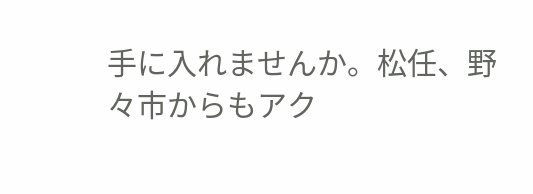手に入れませんか。松任、野々市からもアク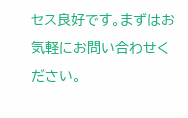セス良好です。まずはお気軽にお問い合わせください。